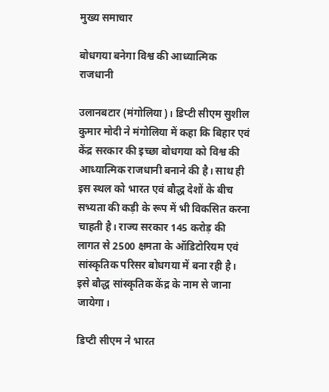मुख्य समाचार

बोधगया बनेगा विश्व की आध्यात्मिक राजधानी

उलानबटार (मंगोलिया)। डिप्टी सीएम सुशील कुमार मोदी ने मंगोलिया में कहा कि बिहार एवं केंद्र सरकार की इच्छा बोधगया को विश्व की आध्यात्मिक राजधानी बनाने की है। साथ ही इस स्थल को भारत एवं बौद्ध देशों के बीच सभ्यता की कड़ी के रूप में भी विकसित करना चाहती है। राज्य सरकार 145 करोड़ की लागत से 2500 क्षमता के ऑडिटोरियम एवं सांस्कृतिक परिसर बोधगया में बना रही है। इसे बौद्ध सांस्कृतिक केंद्र के नाम से जाना जायेगा।

डिप्टी सीएम ने भारत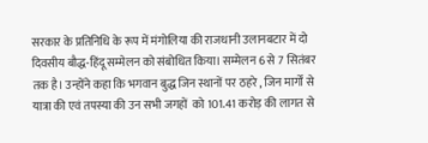सरकार के प्रतिनिधि के रूप में मंगोलिया की राजधानी उलानबटार में दो दिवसीय बौद्ध-हिंदू सम्मेलन को संबोधित किया। सम्मेलन 6 से 7 सितंबर तक है। उन्होंने कहा कि भगवान बुद्ध जिन स्थानों पर ठहरे , जिन मार्गों से यात्रा की एवं तपस्या की उन सभी जगहों  को 101.41 करोड़ की लागत से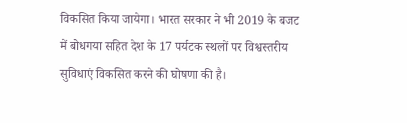विकसित किया जायेगा। भारत सरकार ने भी 2019 के बजट में बोधगया सहित देश के 17 पर्यटक स्थलों पर विश्वस्तरीय सुविधाएं विकसित करने की घोषणा की है।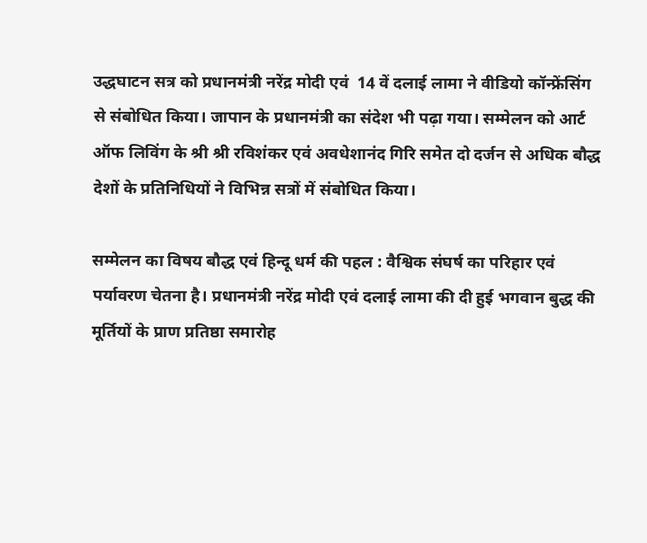उद्धघाटन सत्र को प्रधानमंत्री नरेंद्र मोदी एवं  14 वें दलाई लामा ने वीडियो कॉन्फ्रेंसिंग से संबोधित किया। जापान के प्रधानमंत्री का संदेश भी पढ़ा गया। सम्मेलन को आर्ट ऑफ लिविंग के श्री श्री रविशंकर एवं अवधेशानंद गिरि समेत दो दर्जन से अधिक बौद्ध देशों के प्रतिनिधियों ने विभिन्न सत्रों में संबोधित किया।

सम्मेलन का विषय बौद्ध एवं हिन्दू धर्म की पहल : वैश्विक संघर्ष का परिहार एवं पर्यावरण चेतना है। प्रधानमंत्री नरेंद्र मोदी एवं दलाई लामा की दी हुई भगवान बुद्ध की मूर्तियों के प्राण प्रतिष्ठा समारोह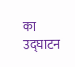का उद्घाटन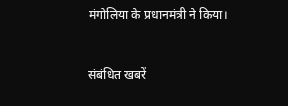मंगोलिया के प्रधानमंत्री ने किया।



संबंधित खबरें